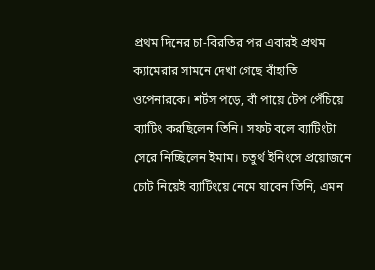প্রথম দিনের চা-বিরতির পর এবারই প্রথম ক্যামেরার সামনে দেখা গেছে বাঁহাতি ওপেনারকে। শর্টস পড়ে, বাঁ পায়ে টেপ পেঁচিয়ে ব্যাটিং করছিলেন তিনি। সফট বলে ব্যাটিংটা সেরে নিচ্ছিলেন ইমাম। চতুর্থ ইনিংসে প্রয়োজনে চোট নিয়েই ব্যাটিংয়ে নেমে যাবেন তিনি, এমন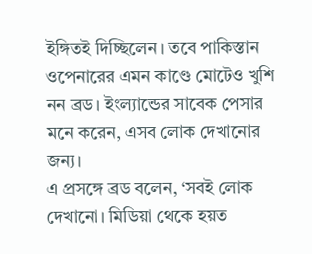ইঙ্গিতই দিচ্ছিলেন। তবে পাকিস্তান ওপেনারের এমন কাণ্ডে মোটেও খুশি নন ব্রড। ইংল্যান্ডের সাবেক পেসার মনে করেন, এসব লোক দেখানোর জন্য।
এ প্রসঙ্গে ব্রড বলেন, ‘সবই লোক দেখানো। মিডিয়া থেকে হয়ত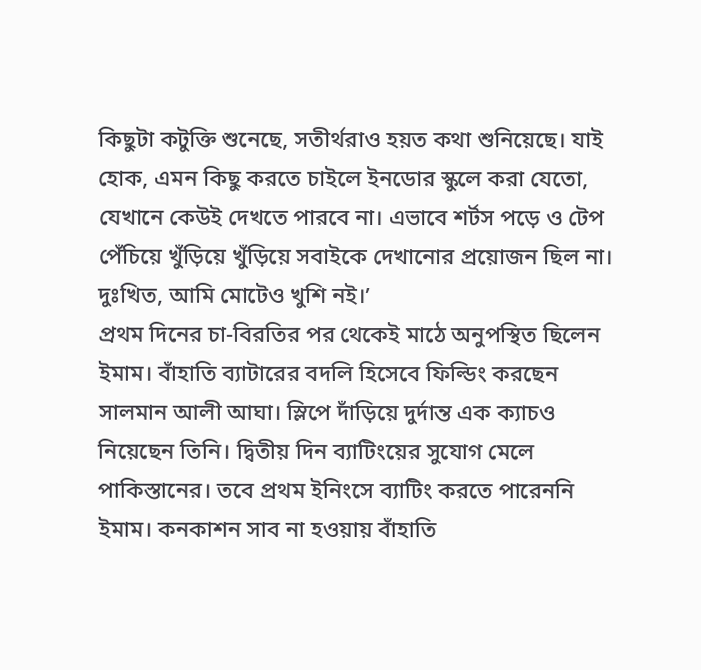কিছুটা কটুক্তি শুনেছে, সতীর্থরাও হয়ত কথা শুনিয়েছে। যাই হোক, এমন কিছু করতে চাইলে ইনডোর স্কুলে করা যেতো, যেখানে কেউই দেখতে পারবে না। এভাবে শর্টস পড়ে ও টেপ পেঁচিয়ে খুঁড়িয়ে খুঁড়িয়ে সবাইকে দেখানোর প্রয়োজন ছিল না। দুঃখিত, আমি মোটেও খুশি নই।’
প্রথম দিনের চা-বিরতির পর থেকেই মাঠে অনুপস্থিত ছিলেন ইমাম। বাঁহাতি ব্যাটারের বদলি হিসেবে ফিল্ডিং করছেন সালমান আলী আঘা। স্লিপে দাঁড়িয়ে দুর্দান্ত এক ক্যাচও নিয়েছেন তিনি। দ্বিতীয় দিন ব্যাটিংয়ের সুযোগ মেলে পাকিস্তানের। তবে প্রথম ইনিংসে ব্যাটিং করতে পারেননি ইমাম। কনকাশন সাব না হওয়ায় বাঁহাতি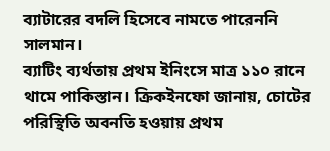ব্যাটারের বদলি হিসেবে নামতে পারেননি সালমান।
ব্যাটিং ব্যর্থতায় প্রথম ইনিংসে মাত্র ১১০ রানে থামে পাকিস্তান। ক্রিকইনফো জানায়, চোটের পরিস্থিতি অবনতি হওয়ায় প্রথম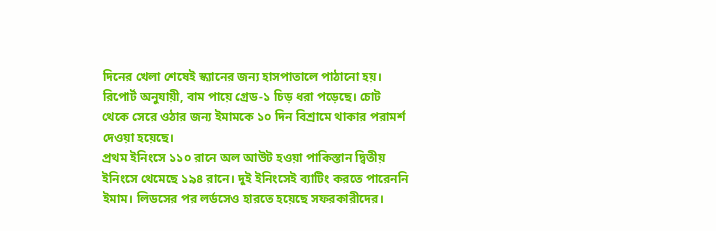দিনের খেলা শেষেই স্ক্যানের জন্য হাসপাতালে পাঠানো হয়। রিপোর্ট অনুযায়ী, বাম পায়ে গ্রেড-১ চিড় ধরা পড়েছে। চোট থেকে সেরে ওঠার জন্য ইমামকে ১০ দিন বিশ্রামে থাকার পরামর্শ দেওয়া হয়েছে।
প্রথম ইনিংসে ১১০ রানে অল আউট হওয়া পাকিস্তান দ্বিতীয় ইনিংসে থেমেছে ১৯৪ রানে। দুই ইনিংসেই ব্যাটিং করতে পারেননি ইমাম। লিডসের পর লর্ডসেও হারতে হয়েছে সফরকারীদের।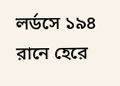লর্ডসে ১৯৪ রানে হেরে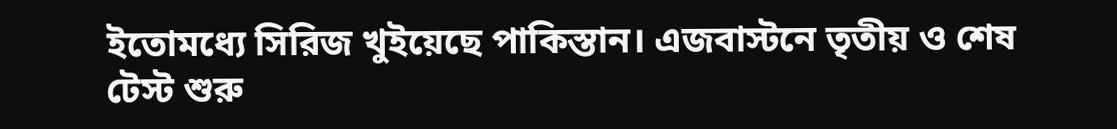ইতোমধ্যে সিরিজ খুইয়েছে পাকিস্তান। এজবাস্টনে তৃতীয় ও শেষ টেস্ট শুরু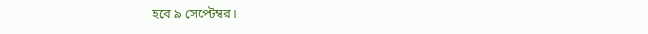হবে ৯ সেপ্টেম্বর।